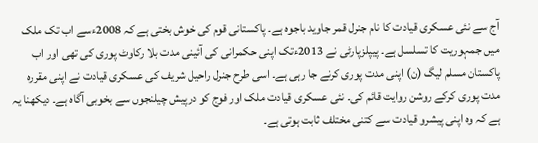آج سے نئی عسکری قیادت کا نام جنرل قمر جاوید باجوہ ہے۔ پاکستانی قوم کی خوش بختی ہے کہ 2008ءسے اب تک ملک میں جمہوریت کا تسلسل ہے۔ پیپلزپارٹی نے 2013ءتک اپنی حکمرانی کی آئینی مدت بلا رکاوٹ پوری کی تھی اور اب پاکستان مسلم لیگ (ن) اپنی مدت پوری کرنے جا رہی ہے۔ اسی طرح جنرل راحیل شریف کی عسکری قیادت نے اپنی مقررہ مدت پوری کرکے روشن روایت قائم کی۔ نئی عسکری قیادت ملک اور فوج کو درپیش چیلنجوں سے بخوبی آگاہ ہے۔ دیکھنا یہ ہے کہ وہ اپنی پیشرو قیادت سے کتنی مختلف ثابت ہوتی ہے۔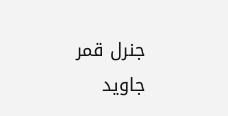جنرل قمر جاوید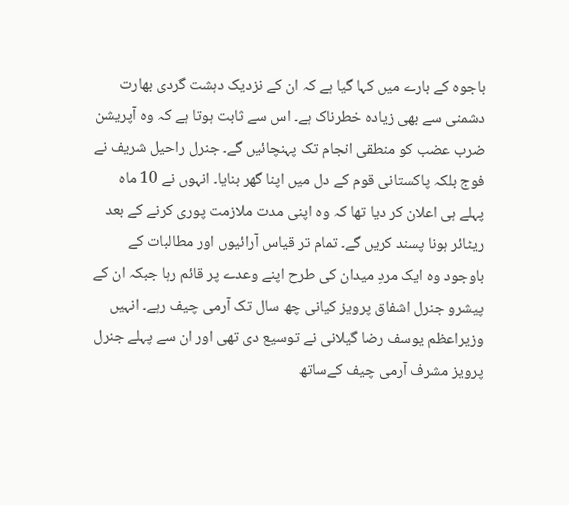باجوہ کے بارے میں کہا گیا ہے کہ ان کے نزدیک دہشت گردی بھارت دشمنی سے بھی زیادہ خطرناک ہے۔ اس سے ثابت ہوتا ہے کہ وہ آپریشن ضرب عضب کو منطقی انجام تک پہنچائیں گے۔ جنرل راحیل شریف نے فوج بلکہ پاکستانی قوم کے دل میں اپنا گھر بنایا۔ انہوں نے 10 ماہ پہلے ہی اعلان کر دیا تھا کہ وہ اپنی مدت ملازمت پوری کرنے کے بعد ریٹائر ہونا پسند کریں گے۔ تمام تر قیاس آرائیوں اور مطالبات کے باوجود وہ ایک مردِ میدان کی طرح اپنے وعدے پر قائم رہا جبکہ ان کے پیشرو جنرل اشفاق پرویز کیانی چھ سال تک آرمی چیف رہے۔ انہیں وزیراعظم یوسف رضا گیلانی نے توسیع دی تھی اور ان سے پہلے جنرل پرویز مشرف آرمی چیف کےساتھ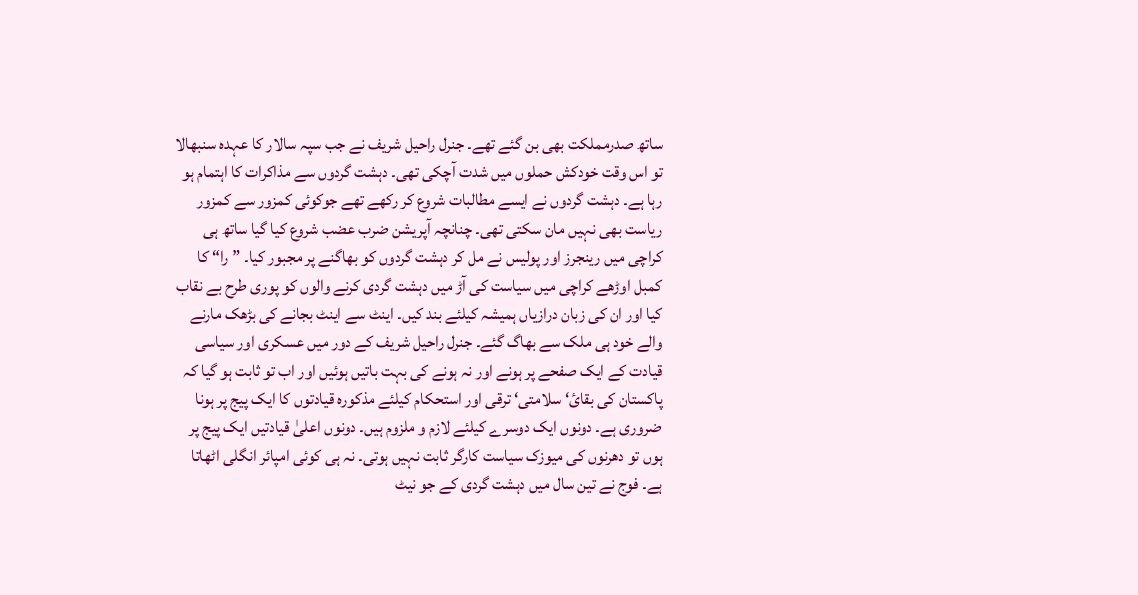ساتھ صدرمملکت بھی بن گئے تھے۔ جنرل راحیل شریف نے جب سپہ سالار کا عہدہ سنبھالا تو اس وقت خودکش حملوں میں شدت آچکی تھی۔ دہشت گردوں سے مذاکرات کا اہتمام ہو رہا ہے۔ دہشت گردوں نے ایسے مطالبات شروع کر رکھے تھے جوکوئی کمزور سے کمزور ریاست بھی نہیں مان سکتی تھی۔ چنانچہ آپریشن ضرب عضب شروع کیا گیا ساتھ ہی کراچی میں رینجرز اور پولیس نے مل کر دہشت گردوں کو بھاگنے پر مجبور کیا۔ ”را“ کا کمبل اوڑھے کراچی میں سیاست کی آڑ میں دہشت گردی کرنے والوں کو پوری طرح بے نقاب کیا اور ان کی زبان درازیاں ہمیشہ کیلئے بند کیں۔ اینٹ سے اینٹ بجانے کی بڑھک مارنے والے خود ہی ملک سے بھاگ گئے۔ جنرل راحیل شریف کے دور میں عسکری اور سیاسی قیادت کے ایک صفحے پر ہونے اور نہ ہونے کی بہت باتیں ہوئیں اور اب تو ثابت ہو گیا کہ پاکستان کی بقائ‘ سلامتی‘ ترقی اور استحکام کیلئے مذکورہ قیادتوں کا ایک پیج پر ہونا ضروری ہے۔ دونوں ایک دوسرے کیلئے لازم و ملزوم ہیں۔ دونوں اعلیٰ قیادتیں ایک پیج پر ہوں تو دھرنوں کی میوزک سیاست کارگر ثابت نہیں ہوتی۔ نہ ہی کوئی امپائر انگلی اٹھاتا ہے۔ فوج نے تین سال میں دہشت گردی کے جو نیٹ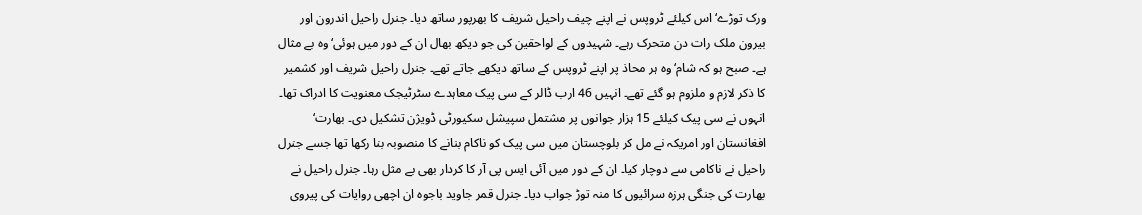ورک توڑے‘ اس کیلئے ٹروپس نے اپنے چیف راحیل شریف کا بھرپور ساتھ دیا۔ جنرل راحیل اندرون اور بیرون ملک رات دن متحرک رہے۔ شہیدوں کے لواحقین کی جو دیکھ بھال ان کے دور میں ہوئی‘ وہ بے مثال ہے۔ صبح ہو کہ شام‘ وہ ہر محاذ پر اپنے ٹروپس کے ساتھ دیکھے جاتے تھے۔ جنرل راحیل شریف اور کشمیر کا ذکر لازم و ملزوم ہو گئے تھے۔ انہیں 46 ارب ڈالر کے سی پیک معاہدے سٹرٹیجک معنویت کا ادراک تھا۔ انہوں نے سی پیک کیلئے 15 ہزار جوانوں پر مشتمل سپیشل سکیورٹی ڈویژن تشکیل دی۔ بھارت‘ افغانستان اور امریکہ نے مل کر بلوچستان میں سی پیک کو ناکام بنانے کا منصوبہ بنا رکھا تھا جسے جنرل راحیل نے ناکامی سے دوچار کیا۔ ان کے دور میں آئی ایس پی آر کا کردار بھی بے مثل رہا۔ جنرل راحیل نے بھارت کی جنگی ہرزہ سرائیوں کا منہ توڑ جواب دیا۔ جنرل قمر جاوید باجوہ ان اچھی روایات کی پیروی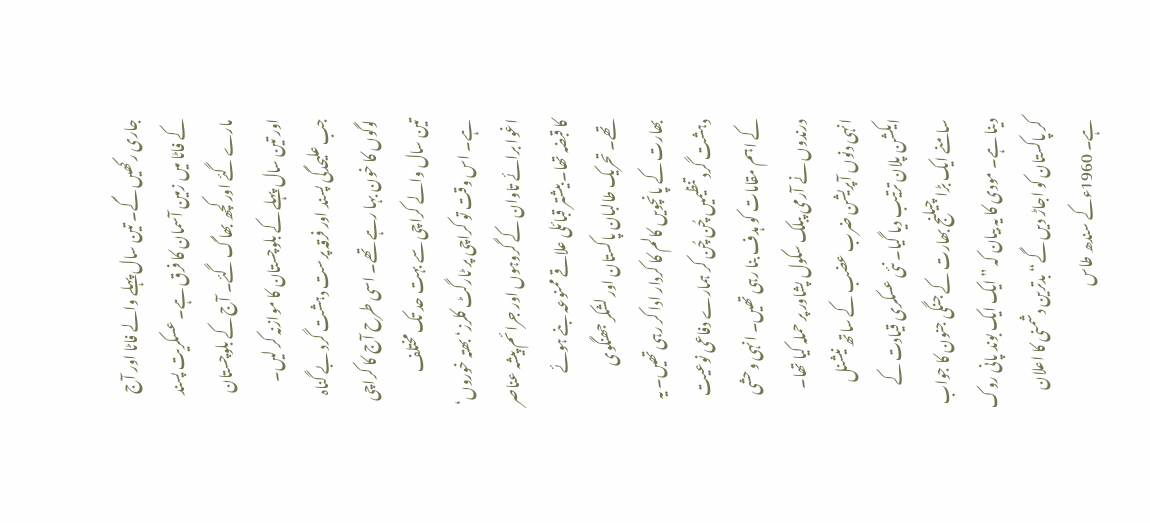جاری رکھیں گے۔ تین سال پہلے والے فاٹا اور آج کے فاٹا میں زمین آسمان کا فرق ہے۔ عسکریت پسند مارے گئے اور کچھ بھاگ گئے۔ آج کے بلوچستان اور تین سال پہلے کے بلوچستان کا موازنہ کر لیں۔ جب علیحدگی پسند اور فرقہ پرست دہشت گرد بے گناہ لوگوں کا خون بہا رہے تھے۔ اسی طرح آج کا کراچی تین سال والے کراچی سے بہت حد تک مختلف ہے۔ اس وقت تو کراچی پر ٹارگٹ کلرز‘ بھتہ خوروں‘ اغوا برائے تاوان کے گروہوں اور جرائم پیشہ عناصر کا قبضہ تھا۔ بیشتر قبائلی علاقے ممنوعہ بنے ہوئے تھے۔ تحریک طالبان پاکستان اور لشکر جھنگوی بھارت کے پانچویں کالم کا کردار ادا کر رہی تھیں۔ یہ دہشت گرد تنظیمیں چُن چُن کر ہمارے دفاعی نوعیت کے اہم مقامات کو ہدف بنا رہی تھیں۔ انہی وحشی درندوں نے آرمی پبلک سکول پشاور پر حملہ کیا تھا۔
انہی دنوں آپریشن ضرب عضب کے ساتھ نیشنل ایکشن پلان ترتیب دیا گیا۔ نئی عسکری قیادت کے سامنے ایک بڑا چیلنج بھارت کے جنگی جنون کا جواب دینا ہے۔ مودی کا یہ بیان کہ ”ایک ایک بوند پانی روک کر پاکستان کو اجاڑ دیں گے“ بدترین دشمنی کا اعلان ہے۔ 1960ءکے سندھ طاس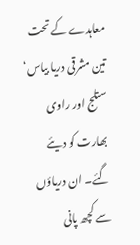معاہدے کے تحت تین مشرقی دریا بیاس‘ ستلج اور راوی بھارت کو دیئے گئے۔ ان دریاؤں سے کچھ پانی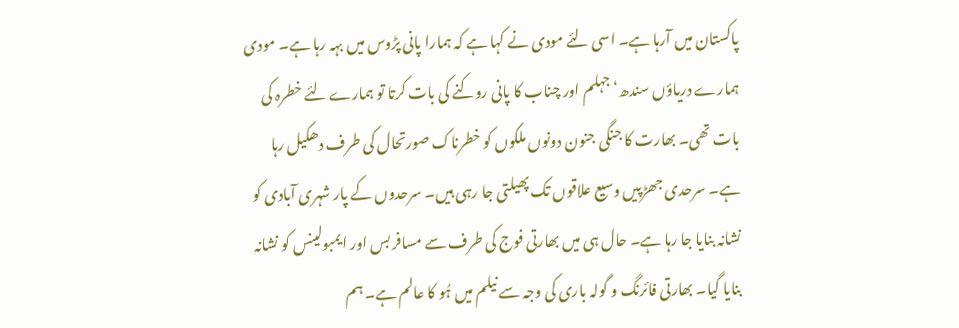پاکستان میں آرہا ہے۔ اسی لئے مودی نے کہا ہے کہ ہمارا پانی پڑوس میں بہہ رہا ہے۔ مودی ہمارے دریاؤں سندھ‘ جہلم اور چناب کا پانی روکنے کی بات کرتا تو ہمارے لئے خطرہ کی بات تھی۔ بھارت کا جنگی جنون دونوں ملکوں کو خطرناک صورتحال کی طرف دھکیل رہا ہے۔ سرحدی جھڑپیں وسیع علاقوں تک پھیلتی جا رہی ہیں۔ سرحدوں کے پار شہری آبادی کو نشانہ بنایا جا رہا ہے۔ حال ہی میں بھارتی فوج کی طرف سے مسافر بس اور ایمبولینس کو نشانہ بنایا گیا۔ بھارتی فائرنگ و گولہ باری کی وجہ سے نیلم میں ہُو کا عالم ہے۔ ہم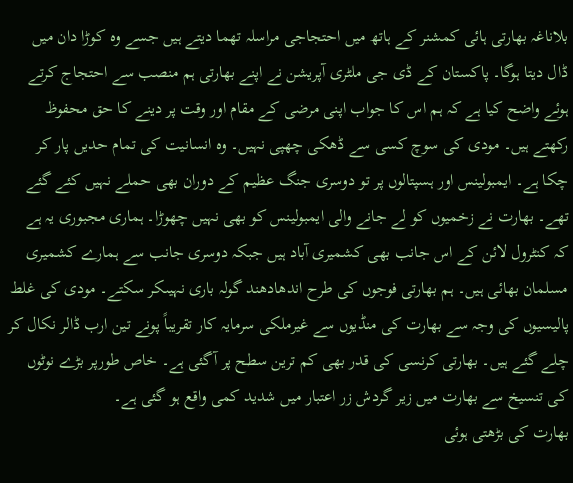بلاناغہ بھارتی ہائی کمشنر کے ہاتھ میں احتجاجی مراسلہ تھما دیتے ہیں جسے وہ کوڑا دان میں ڈال دیتا ہوگا۔ پاکستان کے ڈی جی ملٹری آپریشن نے اپنے بھارتی ہم منصب سے احتجاج کرتے ہوئے واضح کیا ہے کہ ہم اس کا جواب اپنی مرضی کے مقام اور وقت پر دینے کا حق محفوظ رکھتے ہیں۔ مودی کی سوچ کسی سے ڈھکی چھپی نہیں۔ وہ انسانیت کی تمام حدیں پار کر چکا ہے۔ ایمبولینس اور ہسپتالوں پر تو دوسری جنگ عظیم کے دوران بھی حملے نہیں کئے گئے تھے۔ بھارت نے زخمیوں کو لے جانے والی ایمبولینس کو بھی نہیں چھوڑا۔ ہماری مجبوری یہ ہے کہ کنٹرول لائن کے اس جانب بھی کشمیری آباد ہیں جبکہ دوسری جانب سے ہمارے کشمیری مسلمان بھائی ہیں۔ ہم بھارتی فوجوں کی طرح اندھادھند گولہ باری نہیںکر سکتے۔ مودی کی غلط پالیسیوں کی وجہ سے بھارت کی منڈیوں سے غیرملکی سرمایہ کار تقریباً پونے تین ارب ڈالر نکال کر چلے گئے ہیں۔ بھارتی کرنسی کی قدر بھی کم ترین سطح پر آگئی ہے۔ خاص طورپر بڑے نوٹوں کی تنسیخ سے بھارت میں زیر گردش زر اعتبار میں شدید کمی واقع ہو گئی ہے۔
بھارت کی بڑھتی ہوئی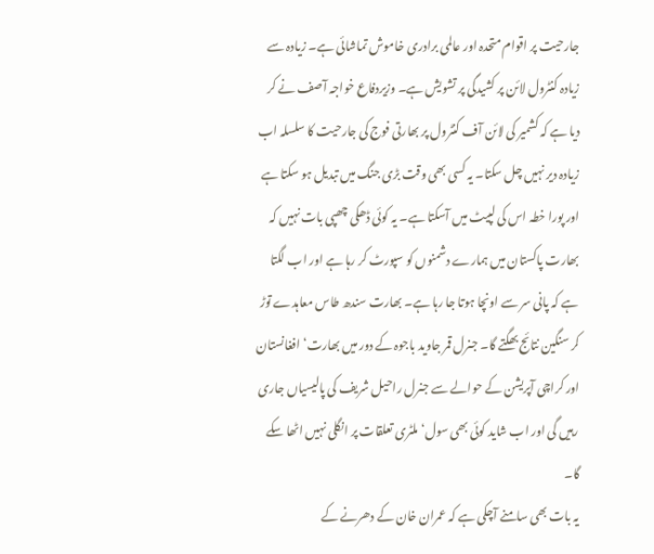جارحیت پر اقوام متحدہ اور عالمی برادری خاموش تماشائی ہے۔ زیادہ سے زیادہ کنٹرول لائن پر کشیدگی پر تشویش ہے۔ وزیردفاع خواجہ آصف نے کر دیا ہے کہ کشمیر کی لائن آف کنٹرول پر بھارتی فوج کی جارحیت کا سلسلہ اب زیادہ دیر نہیں چل سکتا۔ یہ کسی بھی وقت بڑی جنگ میں تبدیل ہو سکتا ہے اور پورا خطہ اس کی لپیٹ میں آسکتا ہے۔ یہ کوئی ڈھکی چھپی بات نہیں کہ بھارت پاکستان میں ہمارے دشمنوں کو سپورٹ کر رہا ہے اور اب لگتا ہے کہ پانی سر سے اونچا ہوتا جا رہا ہے۔ بھارت سندھ طاس معاہدے توڑ کر سنگین نتائج بھگتے گا۔ جنرل قمر جاوید باجوہ کے دور میں بھارت‘ افغانستان اور کراچی آپریشن کے حوالے سے جنرل راحیل شریف کی پالیسیاں جاری رہیں گی اور اب شاید کوئی بھی سول‘ ملٹری تعلقات پر انگلی نہیں اٹھا سکے گا۔
یہ بات بھی سامنے آچکی ہے کہ عمران خان کے دھرنے کے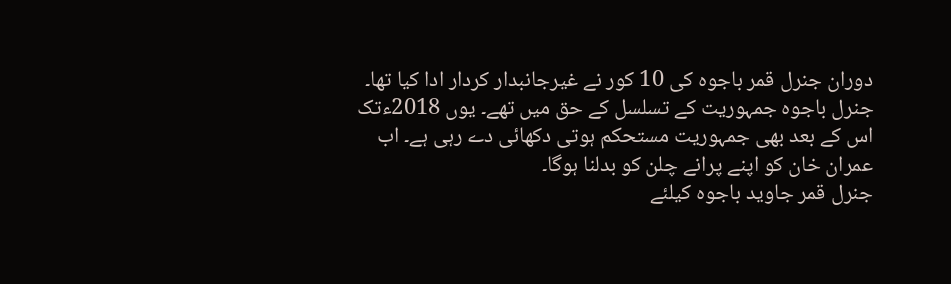دوران جنرل قمر باجوہ کی 10 کور نے غیرجانبدار کردار ادا کیا تھا۔ جنرل باجوہ جمہوریت کے تسلسل کے حق میں تھے۔ یوں 2018ءتک اس کے بعد بھی جمہوریت مستحکم ہوتی دکھائی دے رہی ہے۔ اب عمران خان کو اپنے پرانے چلن کو بدلنا ہوگا۔
جنرل قمر جاوید باجوہ کیلئے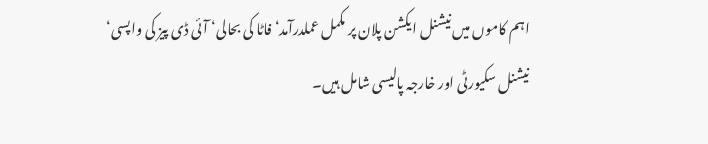اہم کاموں میں نیشنل ایکشن پلان پر مکمل عملدرآمد‘ فاٹا کی بحالی‘ آئی ڈی پیز کی واپسی‘ نیشنل سکیورٹی اور خارجہ پالیسی شامل ہیں۔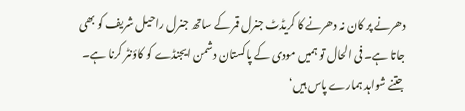دھرنے پر کان نہ دھرنے کا کریڈٹ جنرل قمر کے ساتھ جنرل راحیل شریف کو بھی جاتا ہے۔ فی الحال تو ہمیں مودی کے پاکستان دشمن ایجنڈے کو کاؤنٹر کرنا ہے۔ جتنے شواہد ہمارے پاس ہیں‘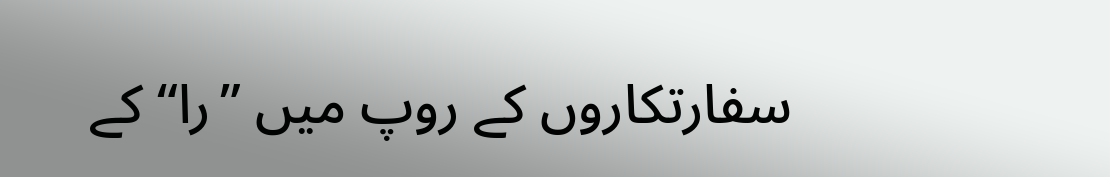سفارتکاروں کے روپ میں ”را“ کے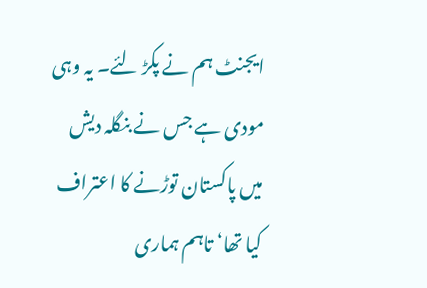ایجنٹ ہم نے پکڑ لئے۔ یہ وہی مودی ہے جس نے بنگلہ دیش میں پاکستان توڑنے کا اعتراف کیا تھا‘ تاہم ہماری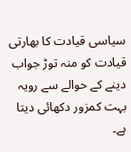سیاسی قیادت کا بھارتی قیادت کو منہ توڑ جواب دینے کے حوالے سے رویہ بہت کمزور دکھائی دیتا ہے۔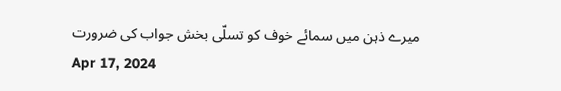میرے ذہن میں سمائے خوف کو تسلّی بخش جواب کی ضرورت
Apr 17, 2024